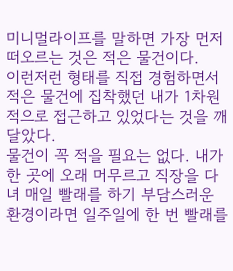미니멀라이프를 말하면 가장 먼저 떠오르는 것은 적은 물건이다.
이런저런 형태를 직접 경험하면서 적은 물건에 집착했던 내가 1차원적으로 접근하고 있었다는 것을 깨달았다.
물건이 꼭 적을 필요는 없다. 내가 한 곳에 오래 머무르고 직장을 다녀 매일 빨래를 하기 부담스러운 환경이라면 일주일에 한 번 빨래를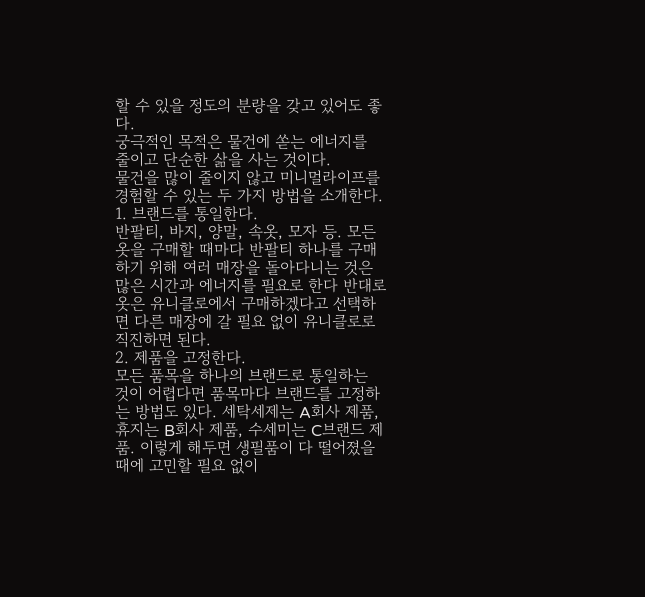할 수 있을 정도의 분량을 갖고 있어도 좋다.
궁극적인 목적은 물건에 쏟는 에너지를 줄이고 단순한 삶을 사는 것이다.
물건을 많이 줄이지 않고 미니멀라이프를 경험할 수 있는 두 가지 방법을 소개한다.
1. 브랜드를 통일한다.
반팔티, 바지, 양말, 속옷, 모자 등. 모든 옷을 구매할 때마다 반팔티 하나를 구매하기 위해 여러 매장을 돌아다니는 것은 많은 시간과 에너지를 필요로 한다 반대로 옷은 유니클로에서 구매하겠다고 선택하면 다른 매장에 갈 필요 없이 유니클로로 직진하면 된다.
2. 제품을 고정한다.
모든 품목을 하나의 브랜드로 통일하는 것이 어렵다면 품목마다 브랜드를 고정하는 방법도 있다. 세탁세제는 A회사 제품, 휴지는 B회사 제품, 수세미는 C브랜드 제품. 이렇게 해두면 생필품이 다 떨어졌을 때에 고민할 필요 없이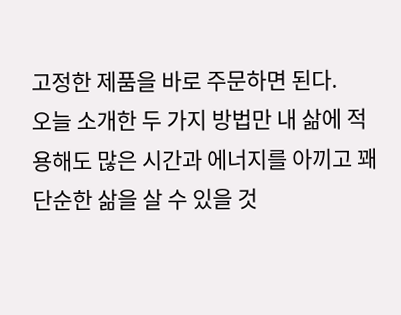고정한 제품을 바로 주문하면 된다.
오늘 소개한 두 가지 방법만 내 삶에 적용해도 많은 시간과 에너지를 아끼고 꽤 단순한 삶을 살 수 있을 것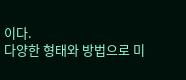이다.
다양한 형태와 방법으로 미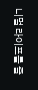니멀 라이프를 즐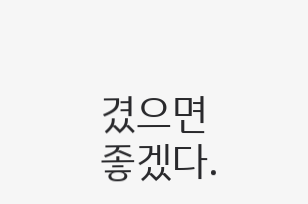겼으면 좋겠다.